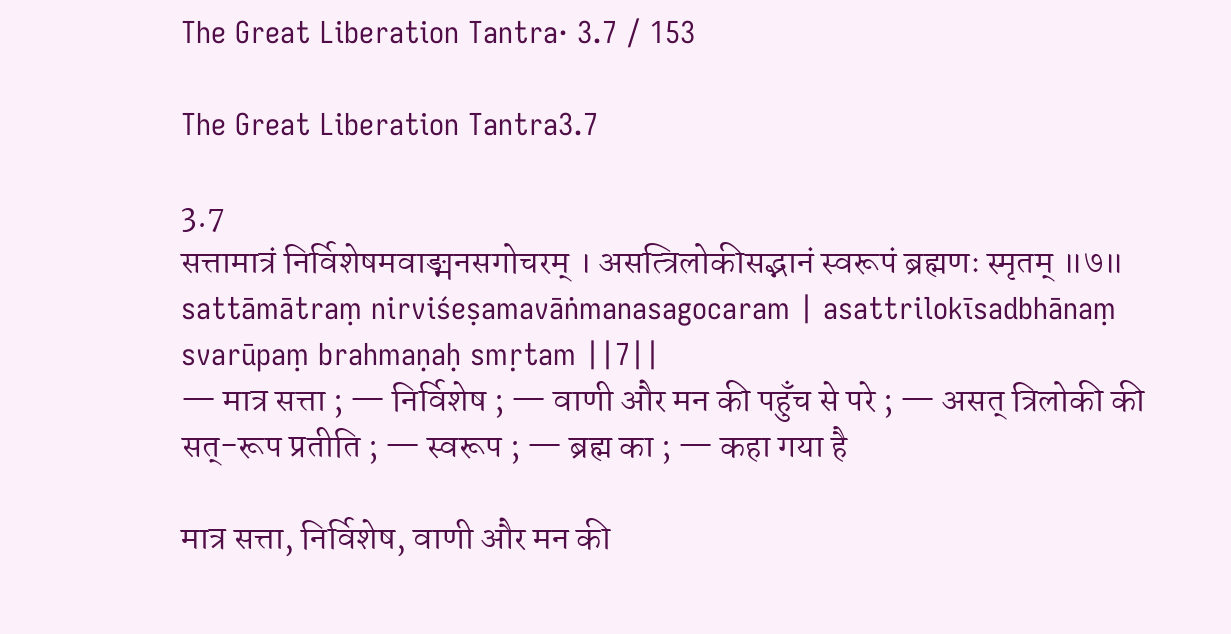The Great Liberation Tantra· 3.7 / 153

The Great Liberation Tantra3.7

3.7
सत्तामात्रं निर्विशेषमवाङ्मनसगोचरम् । असत्त्रिलोकीसद्भानं स्वरूपं ब्रह्मणः स्मृतम् ॥७॥
sattāmātraṃ nirviśeṣamavāṅmanasagocaram | asattrilokīsadbhānaṃ svarūpaṃ brahmaṇaḥ smṛtam ||7||
— मात्र सत्ता ; — निर्विशेष ; — वाणी और मन की पहुँच से परे ; — असत् त्रिलोकी की सत्-रूप प्रतीति ; — स्वरूप ; — ब्रह्म का ; — कहा गया है

मात्र सत्ता, निर्विशेष, वाणी और मन की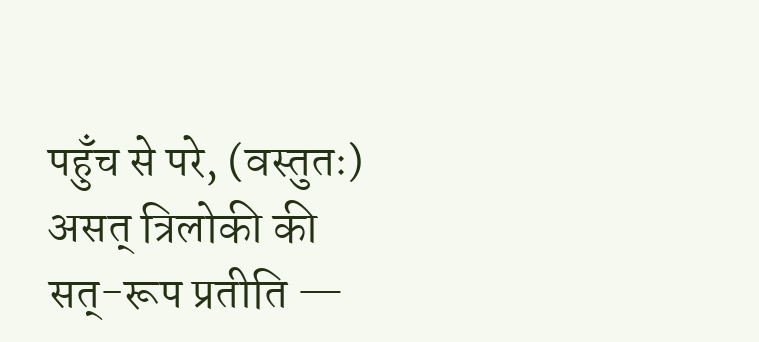पहुँच से परे, (वस्तुतः) असत् त्रिलोकी की सत्-रूप प्रतीति —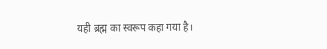यही ब्रह्म का स्वरूप कहा गया है।